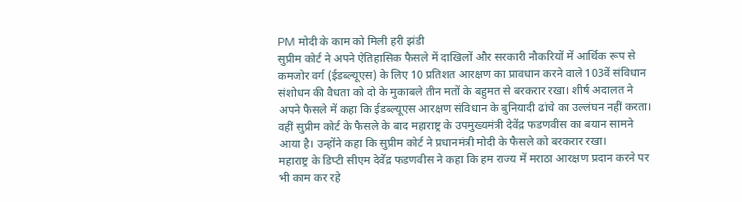PM मोदी के काम को मिली हरी झंडी
सुप्रीम कोर्ट ने अपने ऐतिहासिक फैसले में दाखिलों और सरकारी नौकरियों में आर्थिक रूप से कमजोर वर्ग (ईडब्ल्यूएस) के लिए 10 प्रतिशत आरक्षण का प्रावधान करने वाले 103वें संविधान संशोधन की वैधता को दो के मुकाबले तीन मतों के बहुमत से बरकरार रखा। शीर्ष अदालत ने अपने फैसले में कहा कि ईडब्ल्यूएस आरक्षण संविधान के बुनियादी ढांचे का उल्लंघन नहीं करता। वहीं सुप्रीम कोर्ट के फैसले के बाद महाराष्ट्र के उपमुख्यमंत्री देवेंद्र फडणवीस का बयान सामने आया है। उन्होंने कहा कि सुप्रीम कोर्ट ने प्रधानमंत्री मोदी के फैसले को बरकरार रखा।
महाराष्ट्र के डिप्टी सीएम देवेंद्र फडणवीस ने कहा कि हम राज्य में मराठा आरक्षण प्रदान करने पर भी काम कर रहे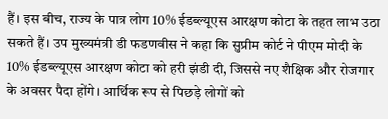हैं। इस बीच, राज्य के पात्र लोग 10% ईडब्ल्यूएस आरक्षण कोटा के तहत लाभ उठा सकते हैं। उप मुख्यमंत्री डी फडणवीस ने कहा कि सुप्रीम कोर्ट ने पीएम मोदी के 10% ईडब्ल्यूएस आरक्षण कोटा को हरी झंडी दी, जिससे नए शैक्षिक और रोजगार के अवसर पैदा होंगे। आर्थिक रूप से पिछड़े लोगों को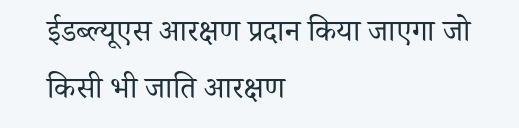ईडब्ल्यूएस आरक्षण प्रदान किया जाएगा जो किसी भी जाति आरक्षण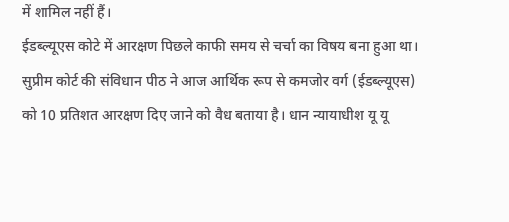में शामिल नहीं हैं।
ईडब्ल्यूएस कोटे में आरक्षण पिछले काफी समय से चर्चा का विषय बना हुआ था। सुप्रीम कोर्ट की संविधान पीठ ने आज आर्थिक रूप से कमजोर वर्ग (ईडब्ल्यूएस) को 10 प्रतिशत आरक्षण दिए जाने को वैध बताया है। धान न्यायाधीश यू यू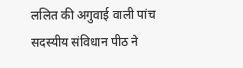ललित की अगुवाई वाली पांच सदस्यीय संविधान पीठ ने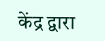केंद्र द्वारा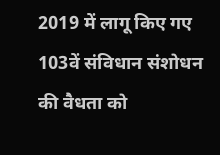2019 में लागू किए गए 103वें संविधान संशोधन की वैधता को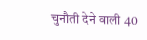चुनौती देने वाली 40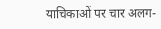याचिकाओं पर चार अलग-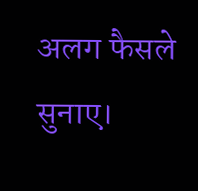अलग फैसले सुनाए।